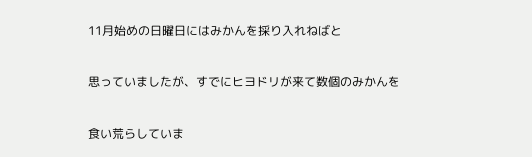11月始めの日曜日にはみかんを採り入れねばと

思っていましたが、すでにヒヨドリが来て数個のみかんを

食い荒らしていま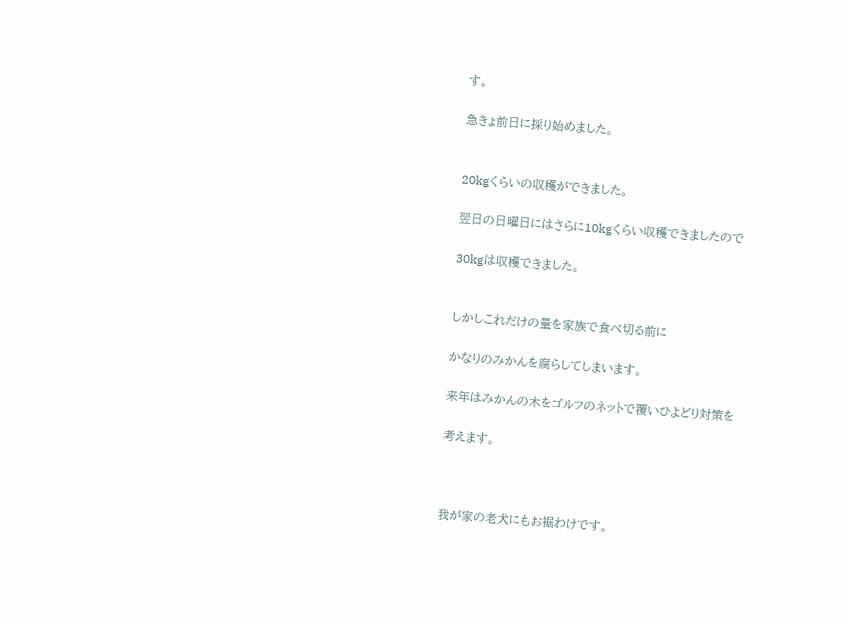す。

急きょ前日に採り始めました。


20kgくらいの収穫ができました。

翌日の日曜日にはさらに10kgくらい収穫できましたので

30kgは収穫できました。


しかしこれだけの量を家族で食べ切る前に

かなりのみかんを腐らしてしまいます。

来年はみかんの木をゴルフのネットで覆いひよどり対策を

考えます。



我が家の老犬にもお裾わけです。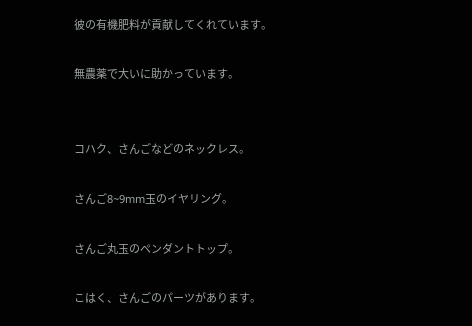彼の有機肥料が貢献してくれています。

無農薬で大いに助かっています。


コハク、さんごなどのネックレス。

さんご8~9mm玉のイヤリング。

さんご丸玉のペンダントトップ。

こはく、さんごのパーツがあります。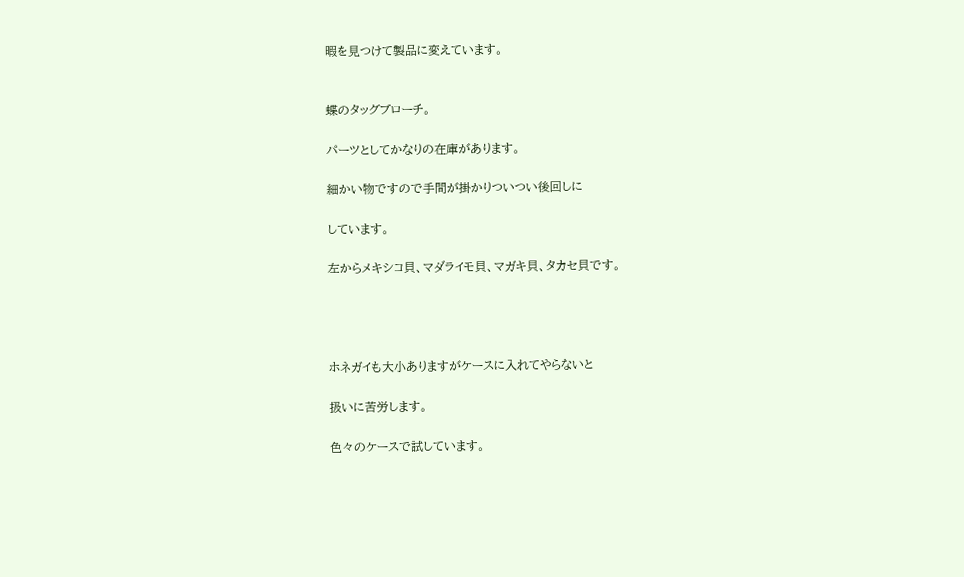暇を見つけて製品に変えています。


蝶のタッグブローチ。

パーツとしてかなりの在庫があります。

細かい物ですので手間が掛かりついつい後回しに

しています。

左からメキシコ貝、マダライモ貝、マガキ貝、タカセ貝です。




ホネガイも大小ありますがケースに入れてやらないと

扱いに苦労します。

色々のケースで試しています。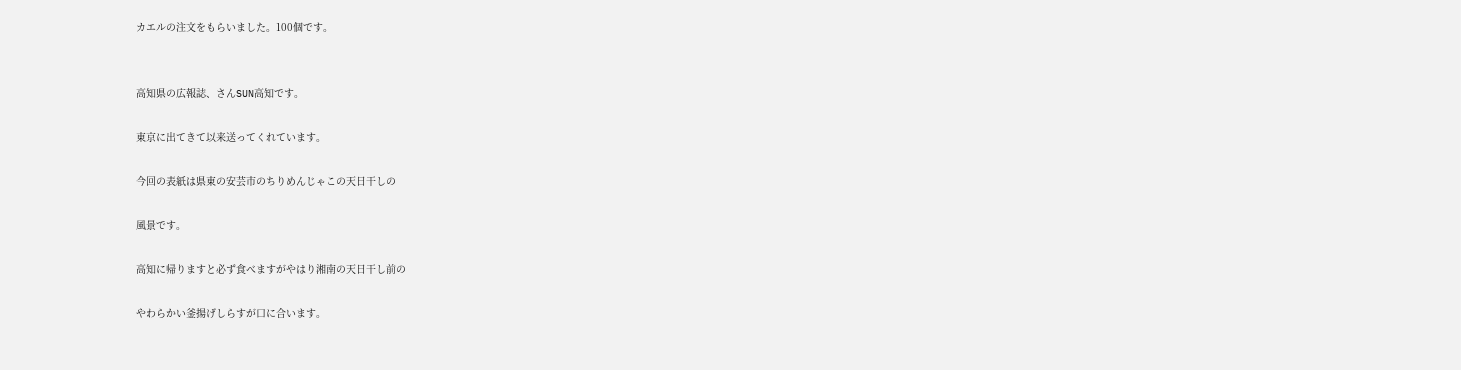カエルの注文をもらいました。100個です。


高知県の広報誌、さんSUN高知です。

東京に出てきて以来送ってくれています。

今回の表紙は県東の安芸市のちりめんじゃこの天日干しの

風景です。

高知に帰りますと必ず食べますがやはり湘南の天日干し前の

やわらかい釜揚げしらすが口に合います。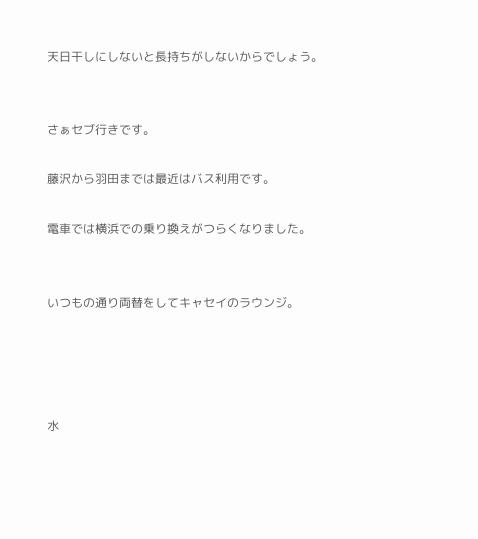天日干しにしないと長持ちがしないからでしょう。


さぁセブ行きです。

藤沢から羽田までは最近はバス利用です。

電車では横浜での乗り換えがつらくなりました。


いつもの通り両替をしてキャセイのラウンジ。




水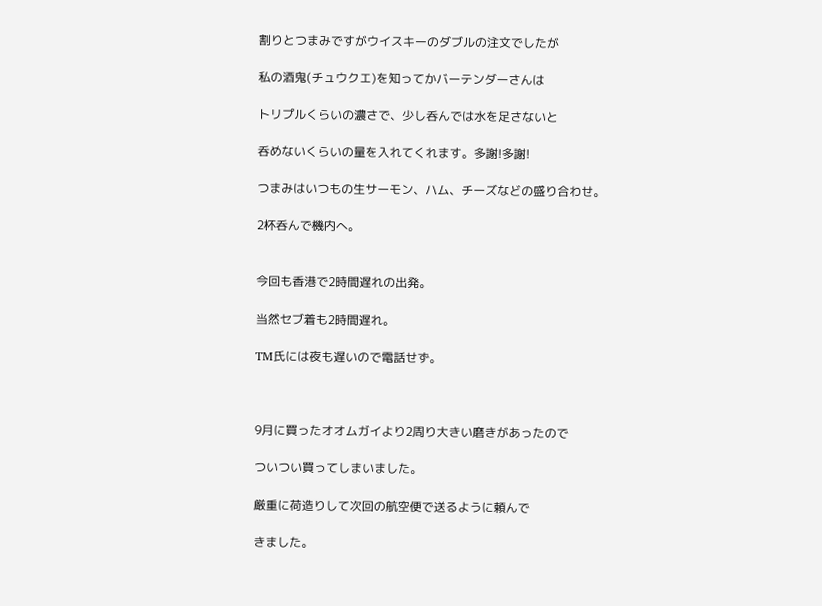割りとつまみですがウイスキーのダブルの注文でしたが

私の酒鬼(チュウクエ)を知ってかバーテンダーさんは

トリプルくらいの濃さで、少し呑んでは水を足さないと

呑めないくらいの量を入れてくれます。多謝!多謝!

つまみはいつもの生サーモン、ハム、チーズなどの盛り合わせ。

2杯呑んで機内へ。


今回も香港で2時間遅れの出発。

当然セブ着も2時間遅れ。

TM氏には夜も遅いので電話せず。



9月に買ったオオムガイより2周り大きい磨きがあったので

ついつい買ってしまいました。

厳重に荷造りして次回の航空便で送るように頼んで

きました。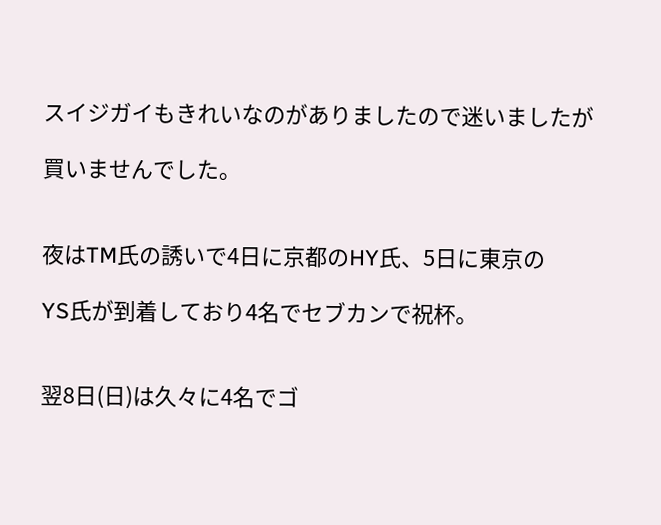スイジガイもきれいなのがありましたので迷いましたが

買いませんでした。


夜はTM氏の誘いで4日に京都のHY氏、5日に東京の

YS氏が到着しており4名でセブカンで祝杯。


翌8日(日)は久々に4名でゴ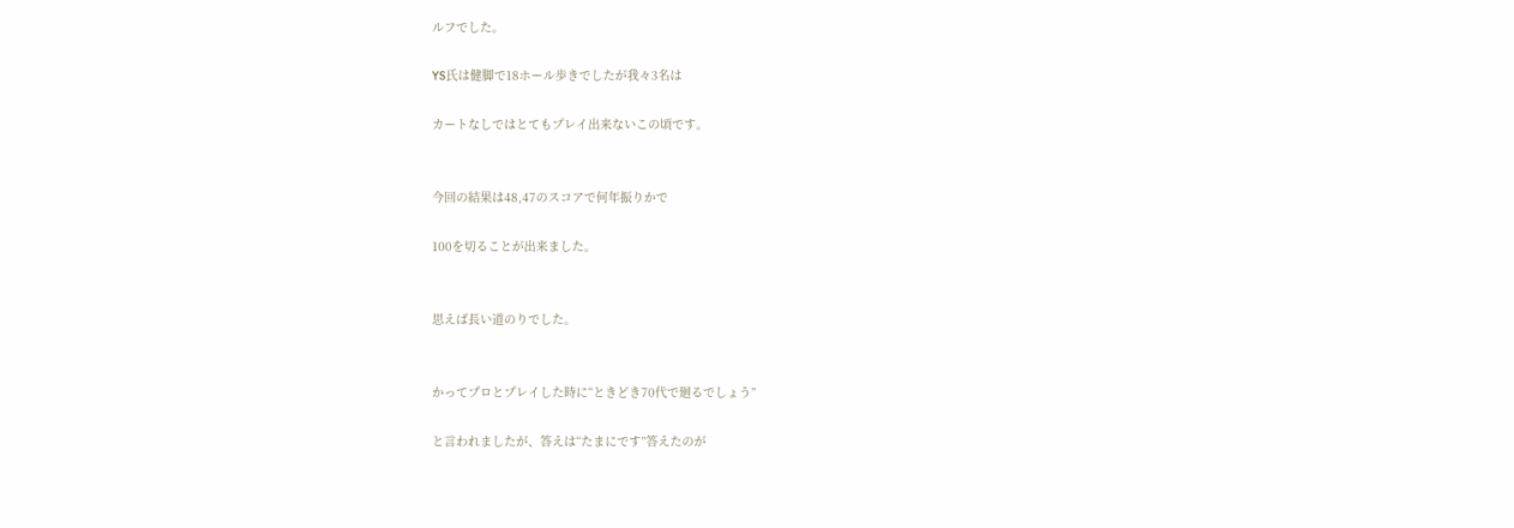ルフでした。

YS氏は健脚で18ホール歩きでしたが我々3名は

カートなしではとてもプレイ出来ないこの頃です。


今回の結果は48,47のスコアで何年振りかで

100を切ることが出来ました。


思えば長い道のりでした。


かってプロとプレイした時に“ときどき70代で廻るでしょう”

と言われましたが、答えは“たまにです”答えたのが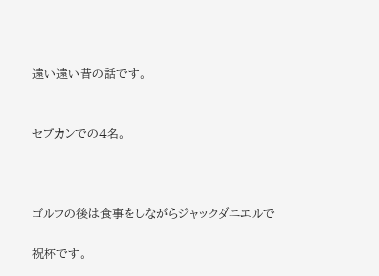遠い遠い昔の話です。


セブカンでの4名。



ゴルフの後は食事をしながらジャックダニエルで

祝杯です。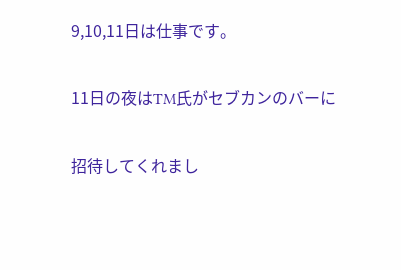9,10,11日は仕事です。

11日の夜はTM氏がセブカンのバーに

招待してくれまし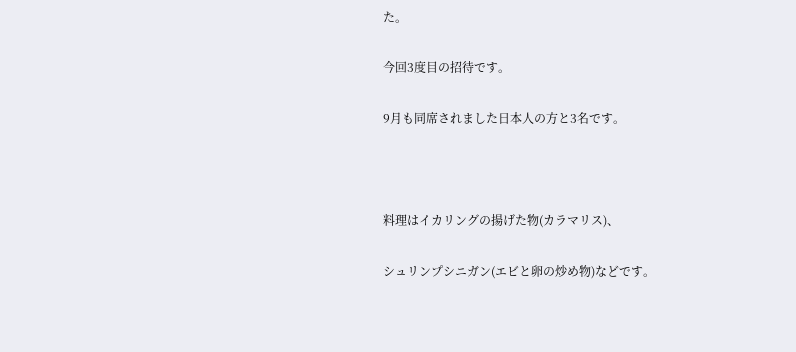た。

今回3度目の招待です。

9月も同席されました日本人の方と3名です。



料理はイカリングの揚げた物(カラマリス)、

シュリンプシニガン(エビと卵の炒め物)などです。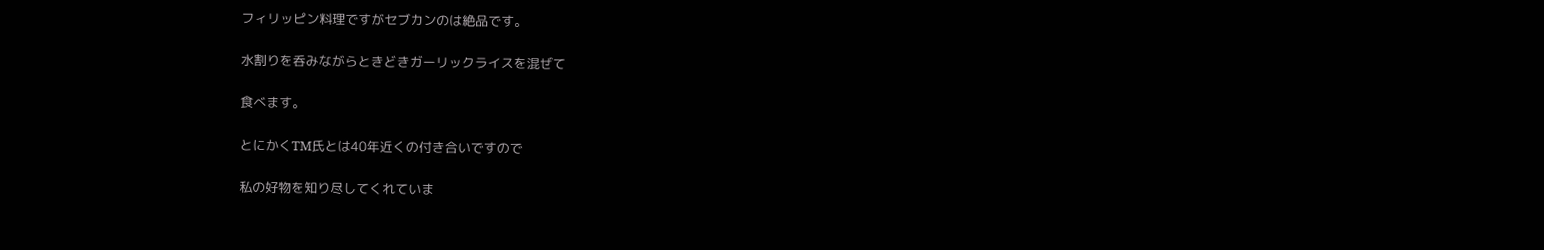フィリッピン料理ですがセブカンのは絶品です。

水割りを呑みながらときどきガーリックライスを混ぜて

食べます。

とにかくTM氏とは40年近くの付き合いですので

私の好物を知り尽してくれていま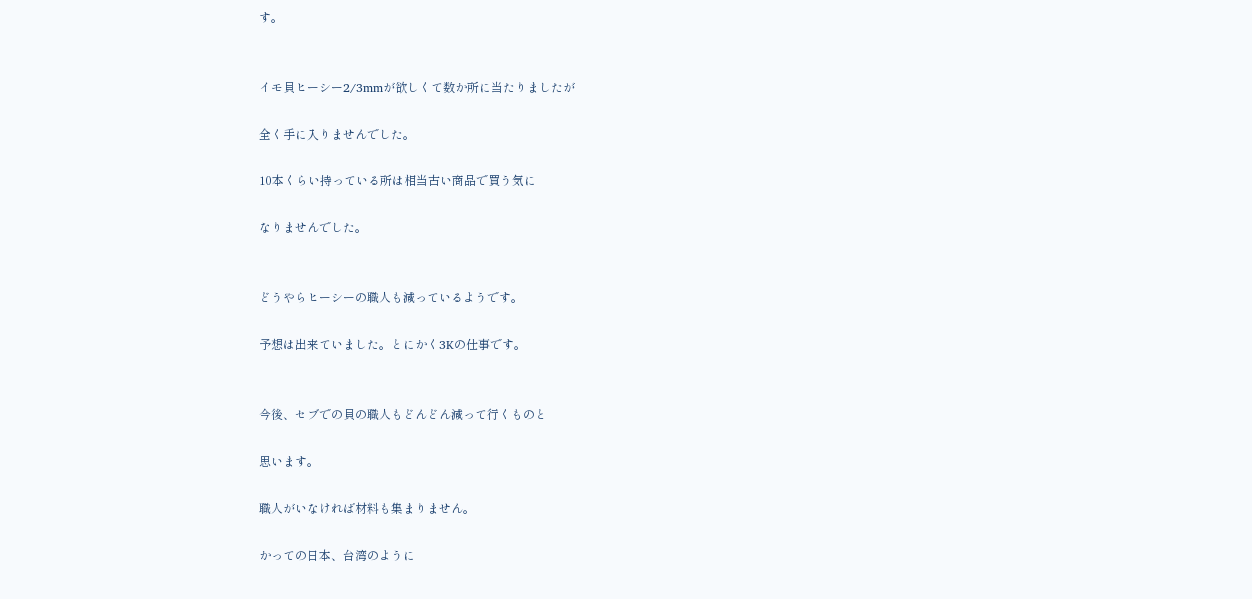す。


イモ貝ヒーシー2/3mmが欲しくて数か所に当たりましたが

全く手に入りませんでした。

10本くらい持っている所は相当古い商品で買う気に

なりませんでした。


どうやらヒーシーの職人も減っているようです。

予想は出来ていました。とにかく3Kの仕事です。


今後、セブでの貝の職人もどんどん減って行くものと

思います。

職人がいなければ材料も集まりません。

かっての日本、台湾のように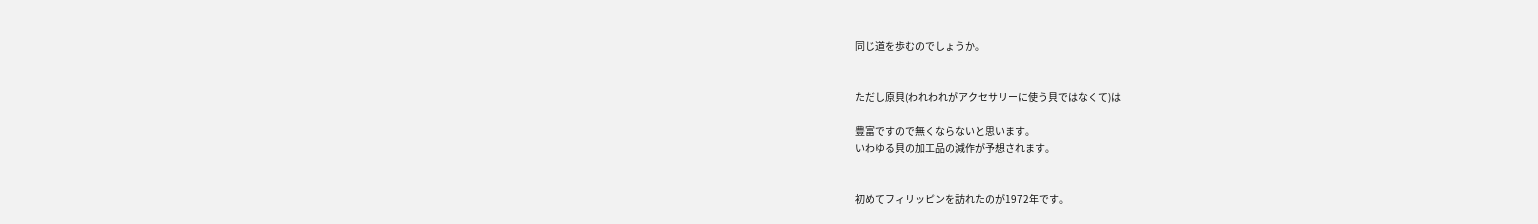同じ道を歩むのでしょうか。


ただし原貝(われわれがアクセサリーに使う貝ではなくて)は

豊富ですので無くならないと思います。
いわゆる貝の加工品の減作が予想されます。


初めてフィリッピンを訪れたのが1972年です。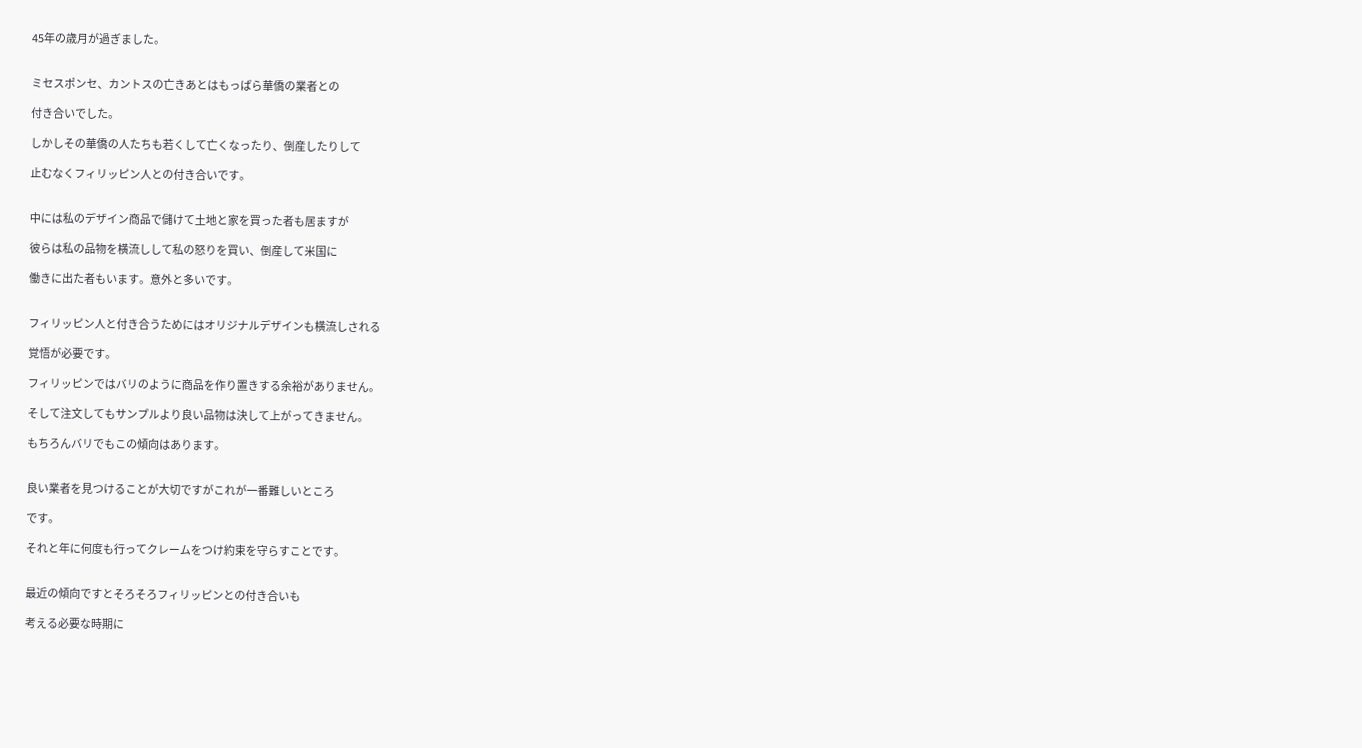45年の歳月が過ぎました。


ミセスポンセ、カントスの亡きあとはもっぱら華僑の業者との

付き合いでした。

しかしその華僑の人たちも若くして亡くなったり、倒産したりして

止むなくフィリッピン人との付き合いです。


中には私のデザイン商品で儲けて土地と家を買った者も居ますが

彼らは私の品物を横流しして私の怒りを買い、倒産して米国に

働きに出た者もいます。意外と多いです。


フィリッピン人と付き合うためにはオリジナルデザインも横流しされる

覚悟が必要です。

フィリッピンではバリのように商品を作り置きする余裕がありません。

そして注文してもサンプルより良い品物は決して上がってきません。

もちろんバリでもこの傾向はあります。


良い業者を見つけることが大切ですがこれが一番難しいところ

です。

それと年に何度も行ってクレームをつけ約束を守らすことです。


最近の傾向ですとそろそろフィリッピンとの付き合いも

考える必要な時期に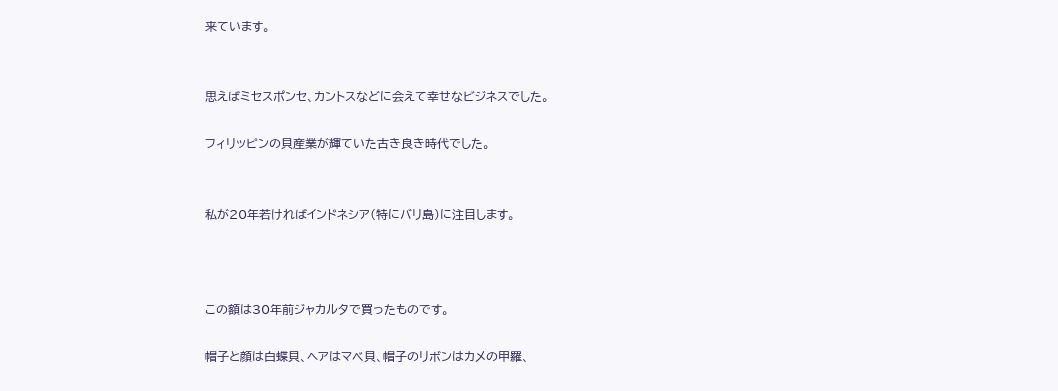来ています。


思えばミセスポンセ、カントスなどに会えて幸せなビジネスでした。

フィリッピンの貝産業が輝ていた古き良き時代でした。


私が20年若ければインドネシア(特にバリ島)に注目します。



この額は30年前ジャカルタで買ったものです。

帽子と顔は白蝶貝、ヘアはマベ貝、帽子のリボンはカメの甲羅、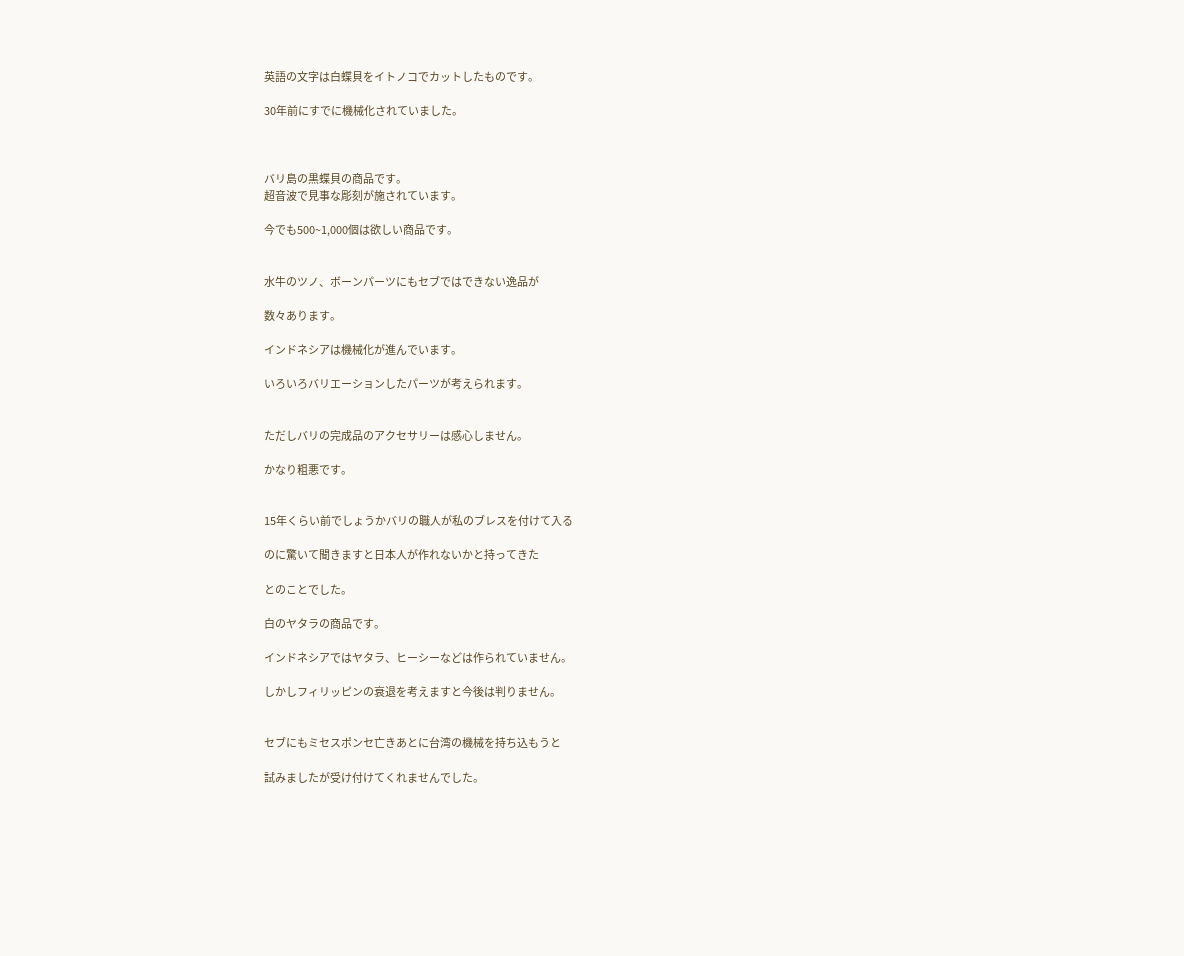英語の文字は白蝶貝をイトノコでカットしたものです。

30年前にすでに機械化されていました。



バリ島の黒蝶貝の商品です。
超音波で見事な彫刻が施されています。

今でも500~1,000個は欲しい商品です。


水牛のツノ、ボーンパーツにもセブではできない逸品が

数々あります。

インドネシアは機械化が進んでいます。

いろいろバリエーションしたパーツが考えられます。


ただしバリの完成品のアクセサリーは感心しません。

かなり粗悪です。


15年くらい前でしょうかバリの職人が私のブレスを付けて入る

のに驚いて聞きますと日本人が作れないかと持ってきた

とのことでした。

白のヤタラの商品です。

インドネシアではヤタラ、ヒーシーなどは作られていません。

しかしフィリッピンの衰退を考えますと今後は判りません。


セブにもミセスポンセ亡きあとに台湾の機械を持ち込もうと

試みましたが受け付けてくれませんでした。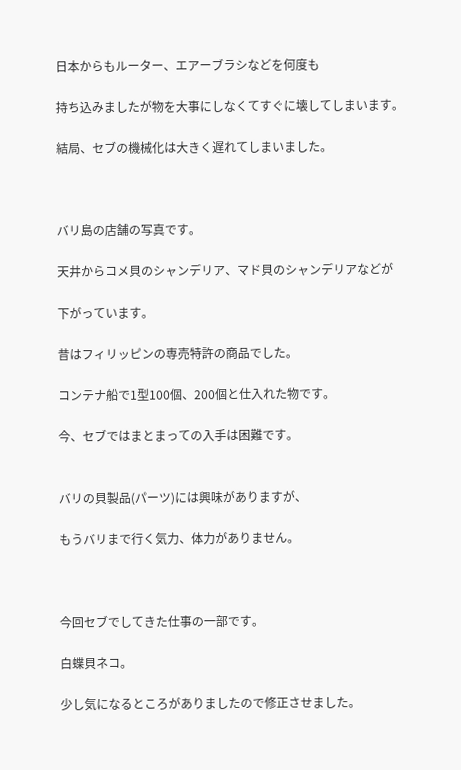日本からもルーター、エアーブラシなどを何度も

持ち込みましたが物を大事にしなくてすぐに壊してしまいます。

結局、セブの機械化は大きく遅れてしまいました。



バリ島の店舗の写真です。

天井からコメ貝のシャンデリア、マド貝のシャンデリアなどが

下がっています。

昔はフィリッピンの専売特許の商品でした。

コンテナ船で1型100個、200個と仕入れた物です。

今、セブではまとまっての入手は困難です。


バリの貝製品(パーツ)には興味がありますが、

もうバリまで行く気力、体力がありません。



今回セブでしてきた仕事の一部です。

白蝶貝ネコ。

少し気になるところがありましたので修正させました。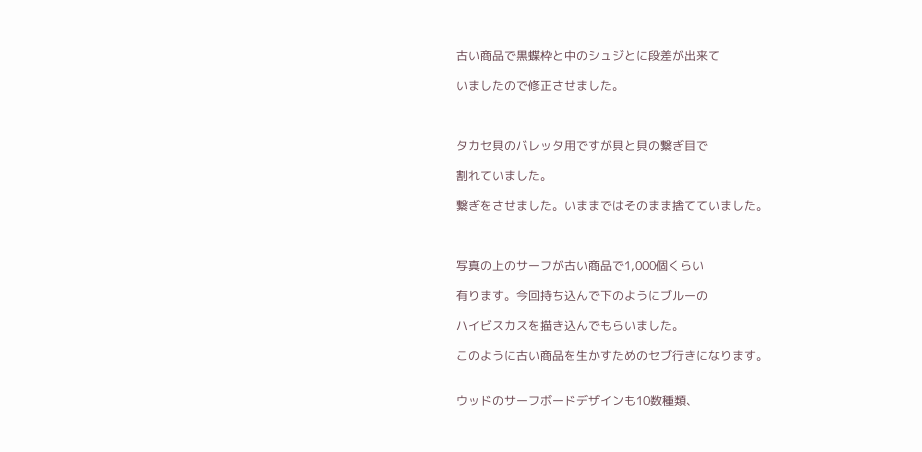古い商品で黒蝶枠と中のシュジとに段差が出来て

いましたので修正させました。



タカセ貝のバレッタ用ですが貝と貝の繋ぎ目で

割れていました。

繋ぎをさせました。いままではそのまま捨てていました。



写真の上のサーフが古い商品で1,000個くらい

有ります。今回持ち込んで下のようにブルーの

ハイビスカスを描き込んでもらいました。

このように古い商品を生かすためのセブ行きになります。


ウッドのサーフボードデザインも10数種類、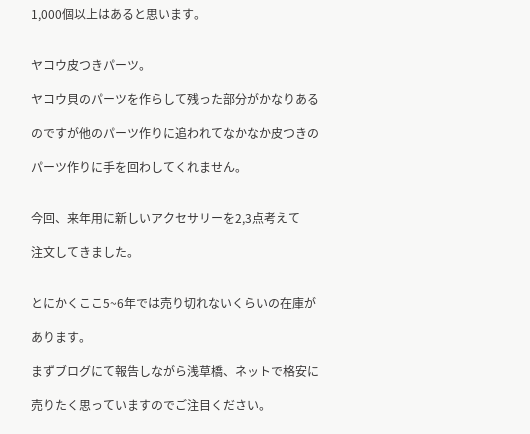1,000個以上はあると思います。


ヤコウ皮つきパーツ。

ヤコウ貝のパーツを作らして残った部分がかなりある

のですが他のパーツ作りに追われてなかなか皮つきの

パーツ作りに手を回わしてくれません。


今回、来年用に新しいアクセサリーを2,3点考えて

注文してきました。


とにかくここ5~6年では売り切れないくらいの在庫が

あります。

まずブログにて報告しながら浅草橋、ネットで格安に

売りたく思っていますのでご注目ください。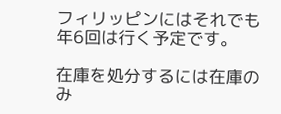フィリッピンにはそれでも年6回は行く予定です。

在庫を処分するには在庫のみ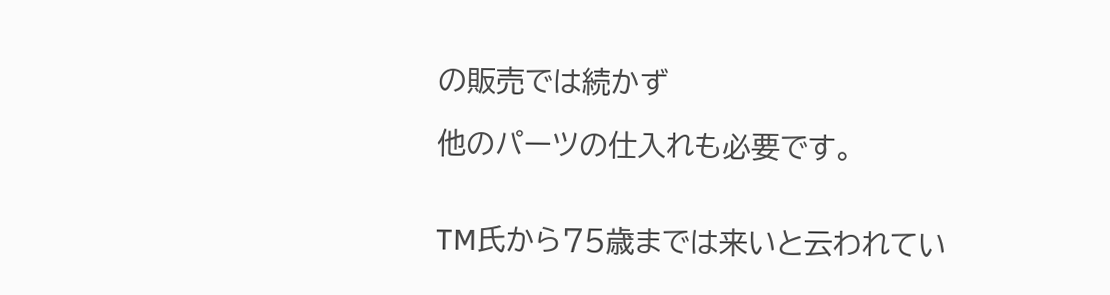の販売では続かず

他のパーツの仕入れも必要です。


TM氏から75歳までは来いと云われてい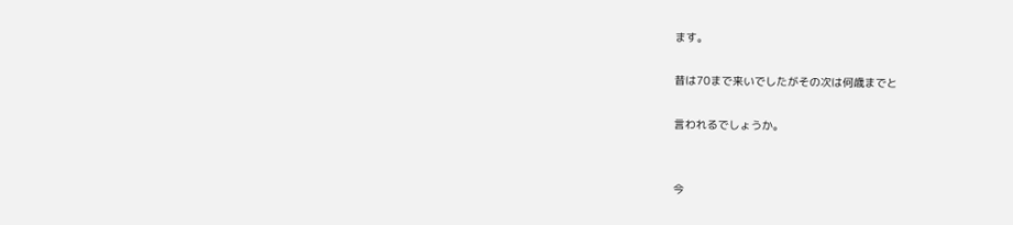ます。

昔は70まで来いでしたがその次は何歳までと

言われるでしょうか。


今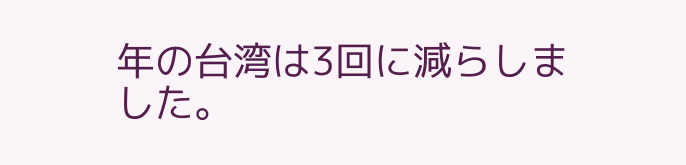年の台湾は3回に減らしました。